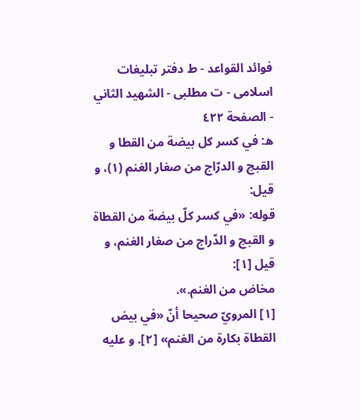فوائد القواعد - ط دفتر تبلیغات اسلامی - ت مطلبی - الشهيد الثاني - الصفحة ٤٢٢
ه: في كسر كل بيضة من القطا و القبج و الدرّاج من صغار الغنم (١)، و قيل:
قوله: «في كسر كلّ بيضة من القطاة و القبج و الدّراج من صغار الغنم، و قيل [١]:
مخاض من الغنم.».
[١] المرويّ صحيحا أنّ «في بيض القطاة بكارة من الغنم» [٢]. و عليه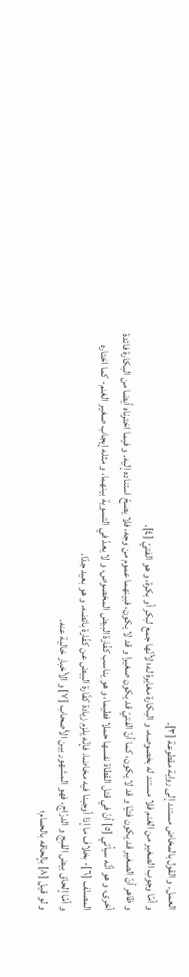العمل. و القول بالمخاض مستند إلى رواية مقطوعة [٣].
و أمّا وجوب الصغير من الغنم فلا مستند له بخصوصه، و البكارة مغايرة له؛ لأنّها جمع لبكر أو بكرة، و هو الفتيّ [٤].
و ظاهر أنّ الصغير قد يكون فتيّا و قد لا يكون، كما أنّ الفتيّ قد يكون صغيرا و قد لا يكون، فبينهما عموم من وجه، فلا يصحّ استناده إليه. و فيما اخترناه أيضا من البكارة فائدة أخرى، و هو أنّه سيأتي [٥] أنّ في قتل القطاة نفسها حملا فطيما، و هو يناسب كفّارة البيض المخصوص، و لا يعدّ في التسوية بينهما، و مثله إيجاب صغير الغنم- كما اختاره المصنّف [٦]- بخلاف ما إذا أوجبنا فيه مخاضا، فإنّه يلزم زيادة كفّارة البيض عن كفّارة بائضه، و هو بعيد جدّا.
و أمّا إلحاق بيض القبج و الدرّاج، فهو المشهور بين الأصحاب [٧] و الأخبار خالية عنه.
و لو قيل [٨] بإلحاقه بالحمام؛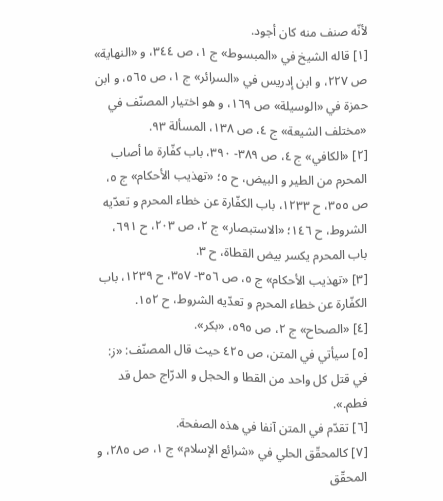لأنّه صنف منه كان أجود.
[١] قاله الشيخ في «المبسوط» ج ١، ص ٣٤٤، و «النهاية» ص ٢٢٧، و ابن إدريس في «السرائر» ج ١، ص ٥٦٥، و ابن حمزة في «الوسيلة» ص ١٦٩، و هو اختيار المصنّف في «مختلف الشيعة» ج ٤، ص ١٣٨، المسألة ٩٣.
[٢] «الكافي» ج ٤، ص ٣٨٩- ٣٩٠، باب كفّارة ما أصاب المحرم من الطير و البيض، ح ٥؛ «تهذيب الأحكام» ج ٥، ص ٣٥٥، ح ١٢٣٣، باب الكفّارة عن خطاء المحرم و تعدّيه الشروط، ح ١٤٦؛ «الاستبصار» ج ٢، ص ٢٠٣، ح ٦٩١، باب المحرم يكسر بيض القطاة، ح ٣.
[٣] «تهذيب الأحكام» ج ٥، ص ٣٥٦- ٣٥٧، ح ١٢٣٩، باب الكفّارة عن خطاء المحرم و تعدّيه الشروط، ح ١٥٢.
[٤] «الصحاح» ج ٢، ص ٥٩٥، «بكر».
[٥] سيأتي في المتن، ص ٤٢٥ حيث قال المصنّف: «ز: في قتل كل واحد من القطا و الحجل و الدرّاج حمل قد فطم.».
[٦] تقدّم في المتن آنفا في هذه الصفحة.
[٧] كالمحقّق الحلي في «شرائع الإسلام» ج ١، ص ٢٨٥، و المحقّق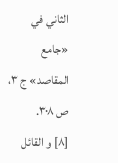الثاني في «جامع المقاصد» ج ٣، ص ٣٠٨.
[٨] و القائل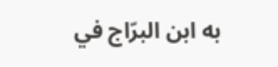به ابن البرّاج في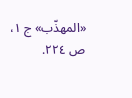«المهذّب» ج ١، ص ٢٢٤.